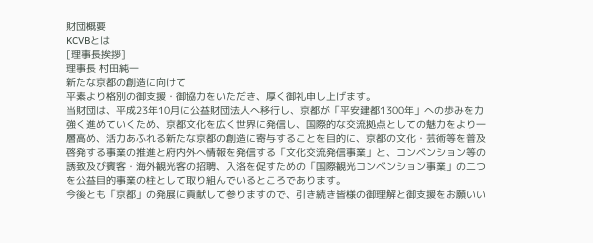財団概要
KCVBとは
[理事長挨拶]
理事長 村田純一
新たな京都の創造に向けて
平素より格別の御支援・御協力をいただき、厚く御礼申し上げます。
当財団は、平成23年10月に公益財団法人へ移行し、京都が「平安建都1300年」への歩みを力強く進めていくため、京都文化を広く世界に発信し、国際的な交流拠点としての魅力をより一層高め、活力あふれる新たな京都の創造に寄与することを目的に、京都の文化・芸術等を普及啓発する事業の推進と府内外へ情報を発信する「文化交流発信事業」と、コンベンション等の誘致及び賓客・海外観光客の招聘、入洛を促すための「国際観光コンベンション事業」の二つを公益目的事業の柱として取り組んでいるところであります。
今後とも「京都」の発展に貢献して参りますので、引き続き皆様の御理解と御支援をお願いい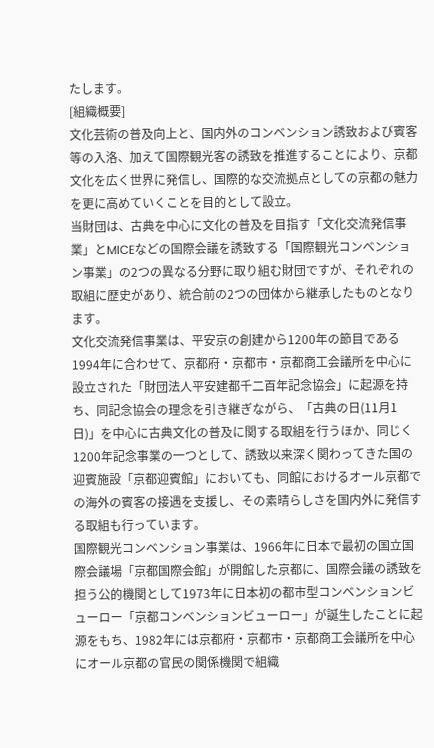たします。
[組織概要]
文化芸術の普及向上と、国内外のコンベンション誘致および賓客等の入洛、加えて国際観光客の誘致を推進することにより、京都文化を広く世界に発信し、国際的な交流拠点としての京都の魅力を更に高めていくことを目的として設立。
当財団は、古典を中心に文化の普及を目指す「文化交流発信事業」とMICEなどの国際会議を誘致する「国際観光コンベンション事業」の2つの異なる分野に取り組む財団ですが、それぞれの取組に歴史があり、統合前の2つの団体から継承したものとなります。
文化交流発信事業は、平安京の創建から1200年の節目である1994年に合わせて、京都府・京都市・京都商工会議所を中心に設立された「財団法人平安建都千二百年記念協会」に起源を持ち、同記念協会の理念を引き継ぎながら、「古典の日(11月1日)」を中心に古典文化の普及に関する取組を行うほか、同じく1200年記念事業の一つとして、誘致以来深く関わってきた国の迎賓施設「京都迎賓館」においても、同館におけるオール京都での海外の賓客の接遇を支援し、その素晴らしさを国内外に発信する取組も行っています。
国際観光コンベンション事業は、1966年に日本で最初の国立国際会議場「京都国際会館」が開館した京都に、国際会議の誘致を担う公的機関として1973年に日本初の都市型コンベンションビューロー「京都コンベンションビューロー」が誕生したことに起源をもち、1982年には京都府・京都市・京都商工会議所を中心にオール京都の官民の関係機関で組織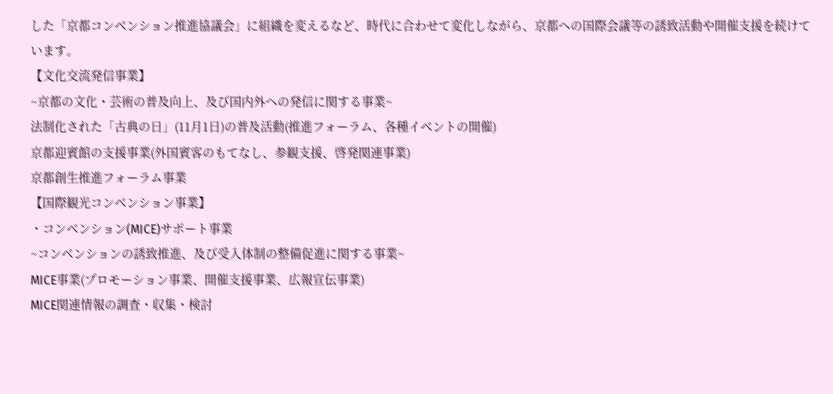した「京都コンベンション推進協議会」に組織を変えるなど、時代に合わせて変化しながら、京都への国際会議等の誘致活動や開催支援を続けています。
【文化交流発信事業】
~京都の文化・芸術の普及向上、及び国内外への発信に関する事業~
法制化された「古典の日」(11月1日)の普及活動(推進フォーラム、各種イベントの開催)
京都迎賓館の支援事業(外国賓客のもてなし、参観支援、啓発関連事業)
京都創生推進フォーラム事業
【国際観光コンベンション事業】
・コンベンション(MICE)サポート事業
~コンベンションの誘致推進、及び受入体制の整備促進に関する事業~
MICE事業(プロモーション事業、開催支援事業、広報宣伝事業)
MICE関連情報の調査・収集・検討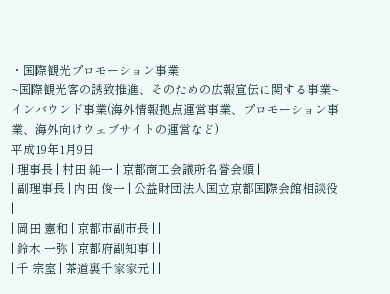・国際観光プロモーション事業
~国際観光客の誘致推進、そのための広報宣伝に関する事業~
インバウンド事業(海外情報拠点運営事業、プロモーション事業、海外向けウェブサイトの運営など)
平成19年1月9日
| 理事長 | 村田 純一 | 京都商工会議所名誉会頭 |
| 副理事長 | 内田 俊一 | 公益財団法人国立京都国際会館相談役 |
| 岡田 憲和 | 京都市副市長 | |
| 鈴木 一弥 | 京都府副知事 | |
| 千 宗室 | 茶道裏千家家元 | |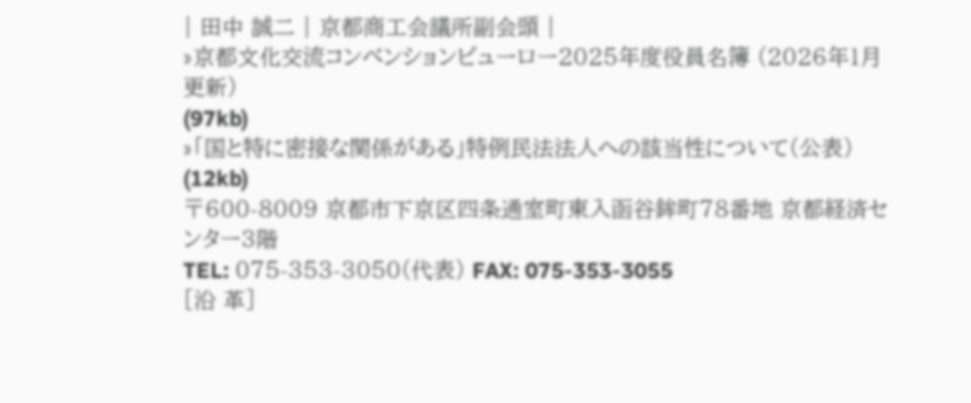| 田中 誠二 | 京都商工会議所副会頭 |
»京都文化交流コンベンションビューロー2025年度役員名簿 (2026年1月更新)
(97kb)
»「国と特に密接な関係がある」特例民法法人への該当性について(公表)
(12kb)
〒600-8009 京都市下京区四条通室町東入函谷鉾町78番地 京都経済センター3階
TEL: 075-353-3050(代表) FAX: 075-353-3055
[沿 革]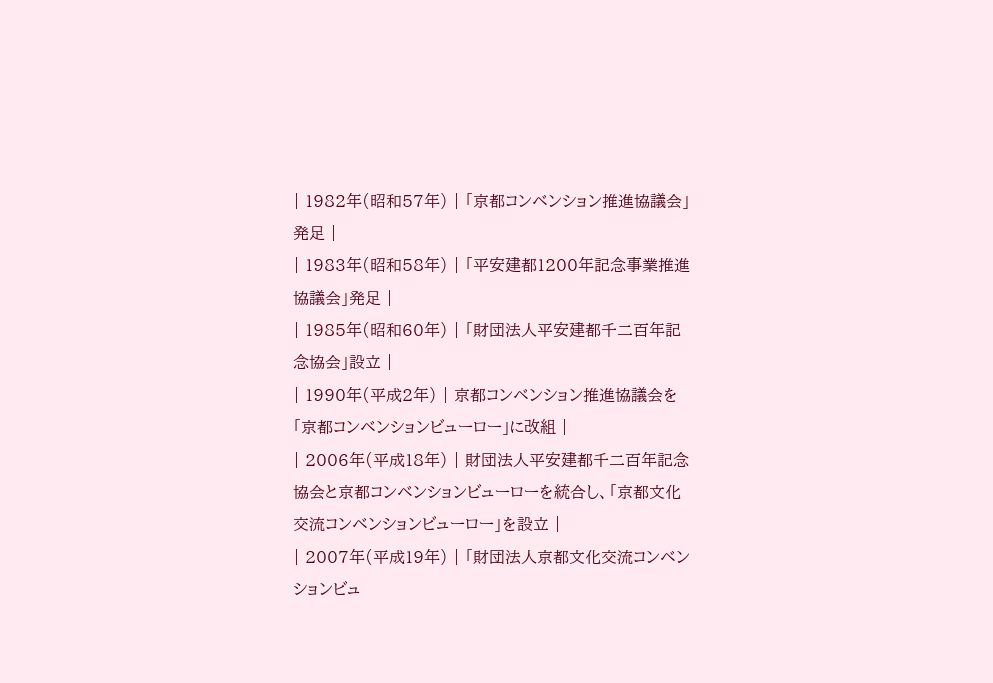| 1982年(昭和57年) | 「京都コンベンション推進協議会」発足 |
| 1983年(昭和58年) | 「平安建都1200年記念事業推進協議会」発足 |
| 1985年(昭和60年) | 「財団法人平安建都千二百年記念協会」設立 |
| 1990年(平成2年) | 京都コンベンション推進協議会を「京都コンベンションビューロー」に改組 |
| 2006年(平成18年) | 財団法人平安建都千二百年記念協会と京都コンベンションビューローを統合し、「京都文化交流コンベンションビューロー」を設立 |
| 2007年(平成19年) | 「財団法人京都文化交流コンベンションビュ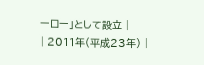ーロー」として設立 |
| 2011年(平成23年) |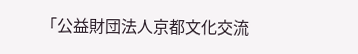「公益財団法人京都文化交流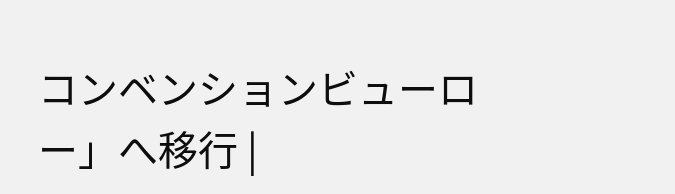コンベンションビューロー」へ移行 |